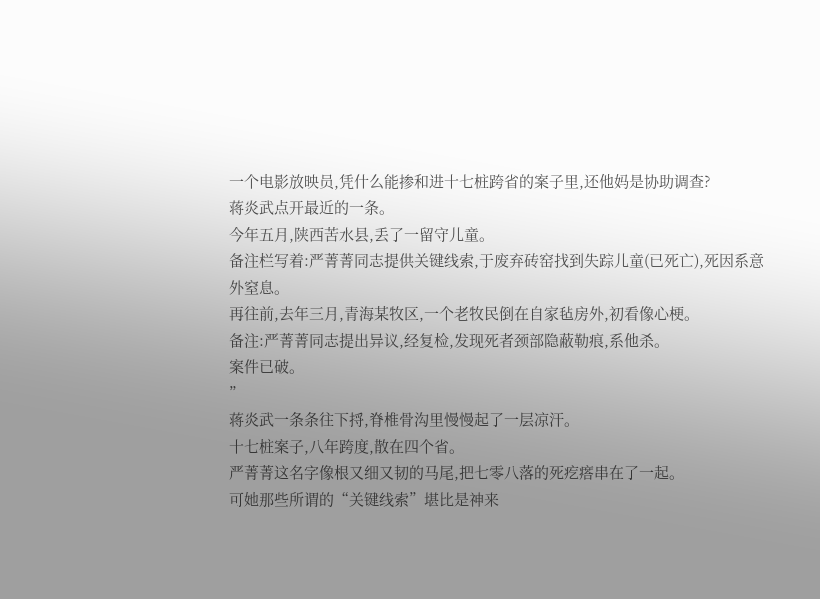一个电影放映员,凭什么能掺和进十七桩跨省的案子里,还他妈是协助调查?
蒋炎武点开最近的一条。
今年五月,陕西苦水县,丢了一留守儿童。
备注栏写着:严菁菁同志提供关键线索,于废弃砖窑找到失踪儿童(已死亡),死因系意外窒息。
再往前,去年三月,青海某牧区,一个老牧民倒在自家毡房外,初看像心梗。
备注:严菁菁同志提出异议,经复检,发现死者颈部隐蔽勒痕,系他杀。
案件已破。
”
蒋炎武一条条往下捋,脊椎骨沟里慢慢起了一层凉汗。
十七桩案子,八年跨度,散在四个省。
严菁菁这名字像根又细又韧的马尾,把七零八落的死疙瘩串在了一起。
可她那些所谓的“关键线索”堪比是神来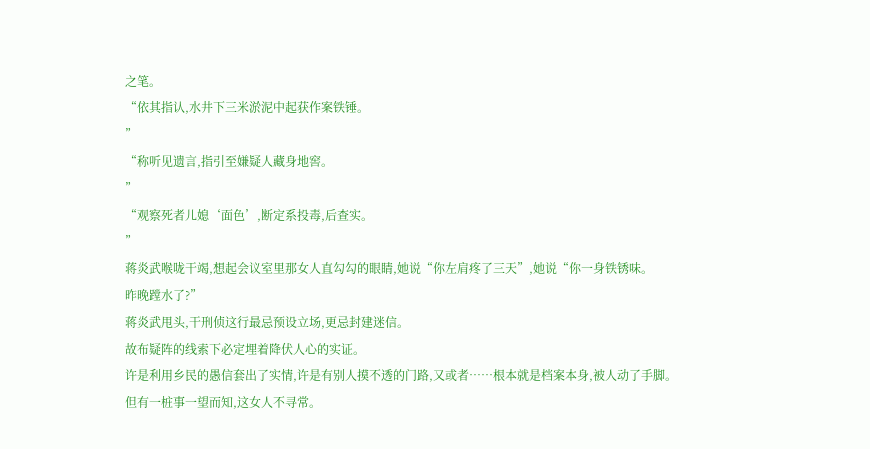之笔。
“依其指认,水井下三米淤泥中起获作案铁锤。
”
“称听见遗言,指引至嫌疑人藏身地窖。
”
“观察死者儿媳‘面色’,断定系投毒,后查实。
”
蒋炎武喉咙干竭,想起会议室里那女人直勾勾的眼睛,她说“你左肩疼了三天”,她说“你一身铁锈味。
昨晚蹚水了?”
蒋炎武甩头,干刑侦这行最忌预设立场,更忌封建迷信。
故布疑阵的线索下必定埋着降伏人心的实证。
许是利用乡民的愚信套出了实情,许是有别人摸不透的门路,又或者……根本就是档案本身,被人动了手脚。
但有一桩事一望而知,这女人不寻常。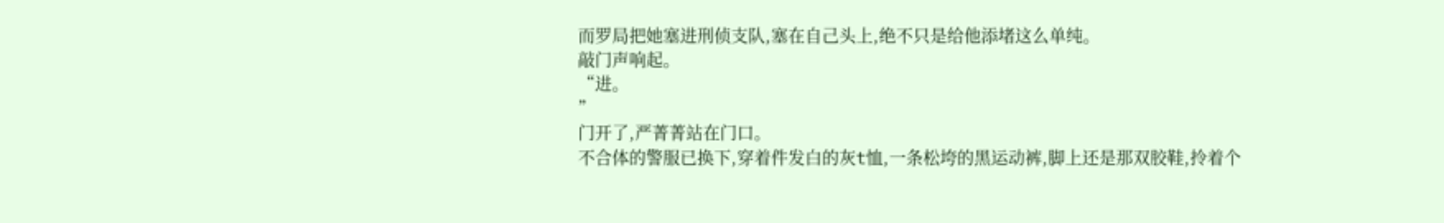而罗局把她塞进刑侦支队,塞在自己头上,绝不只是给他添堵这么单纯。
敲门声响起。
“进。
”
门开了,严菁菁站在门口。
不合体的警服已换下,穿着件发白的灰t恤,一条松垮的黑运动裤,脚上还是那双胶鞋,拎着个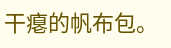干瘪的帆布包。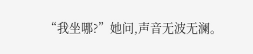“我坐哪?”她问,声音无波无澜。